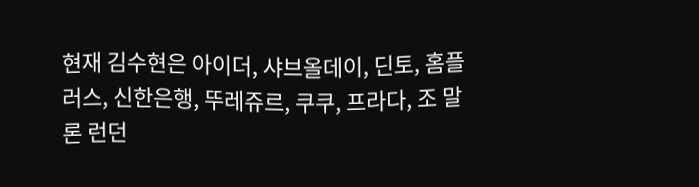현재 김수현은 아이더, 샤브올데이, 딘토, 홈플러스, 신한은행, 뚜레쥬르, 쿠쿠, 프라다, 조 말론 런던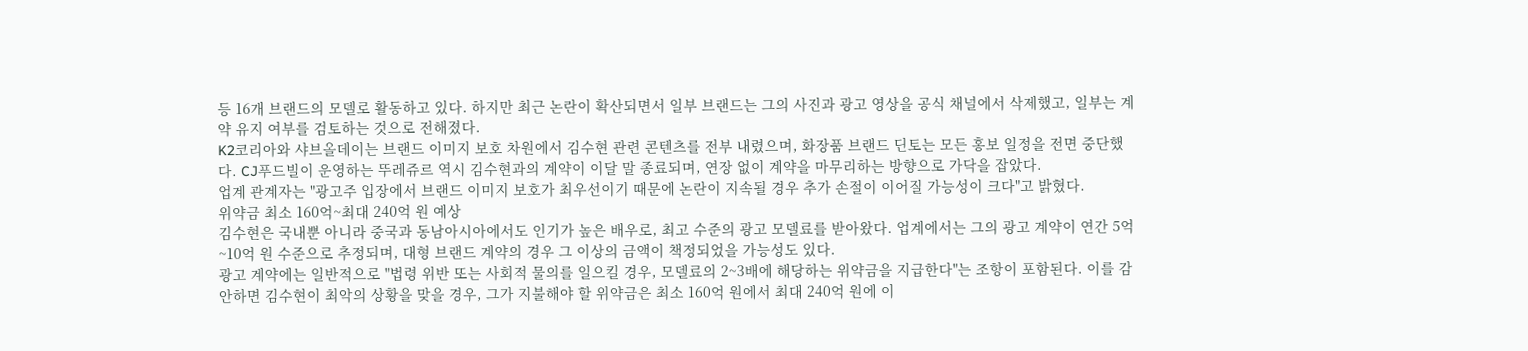등 16개 브랜드의 모델로 활동하고 있다. 하지만 최근 논란이 확산되면서 일부 브랜드는 그의 사진과 광고 영상을 공식 채널에서 삭제했고, 일부는 계약 유지 여부를 검토하는 것으로 전해졌다.
K2코리아와 샤브올데이는 브랜드 이미지 보호 차원에서 김수현 관련 콘텐츠를 전부 내렸으며, 화장품 브랜드 딘토는 모든 홍보 일정을 전면 중단했다. CJ푸드빌이 운영하는 뚜레쥬르 역시 김수현과의 계약이 이달 말 종료되며, 연장 없이 계약을 마무리하는 방향으로 가닥을 잡았다.
업계 관계자는 "광고주 입장에서 브랜드 이미지 보호가 최우선이기 때문에 논란이 지속될 경우 추가 손절이 이어질 가능성이 크다"고 밝혔다.
위약금 최소 160억~최대 240억 원 예상
김수현은 국내뿐 아니라 중국과 동남아시아에서도 인기가 높은 배우로, 최고 수준의 광고 모델료를 받아왔다. 업계에서는 그의 광고 계약이 연간 5억~10억 원 수준으로 추정되며, 대형 브랜드 계약의 경우 그 이상의 금액이 책정되었을 가능성도 있다.
광고 계약에는 일반적으로 "법령 위반 또는 사회적 물의를 일으킬 경우, 모델료의 2~3배에 해당하는 위약금을 지급한다"는 조항이 포함된다. 이를 감안하면 김수현이 최악의 상황을 맞을 경우, 그가 지불해야 할 위약금은 최소 160억 원에서 최대 240억 원에 이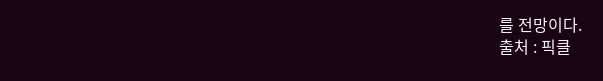를 전망이다.
출처 : 픽클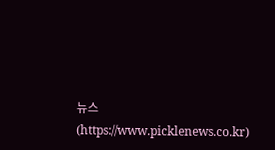뉴스(https://www.picklenews.co.kr)